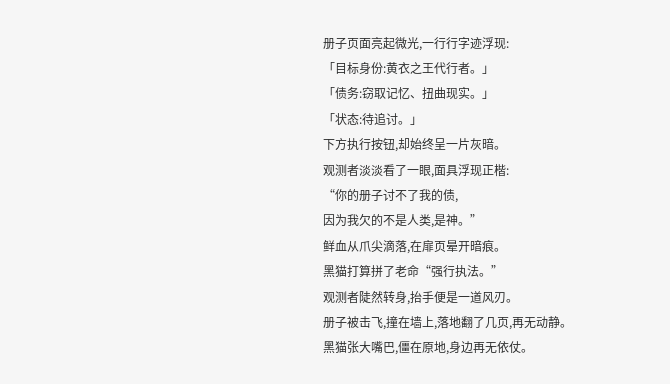册子页面亮起微光,一行行字迹浮现:
「目标身份:黄衣之王代行者。」
「债务:窃取记忆、扭曲现实。」
「状态:待追讨。」
下方执行按钮,却始终呈一片灰暗。
观测者淡淡看了一眼,面具浮现正楷:
“你的册子讨不了我的债,
因为我欠的不是人类,是神。”
鲜血从爪尖滴落,在扉页晕开暗痕。
黑猫打算拼了老命“强行执法。”
观测者陡然转身,抬手便是一道风刃。
册子被击飞,撞在墙上,落地翻了几页,再无动静。
黑猫张大嘴巴,僵在原地,身边再无依仗。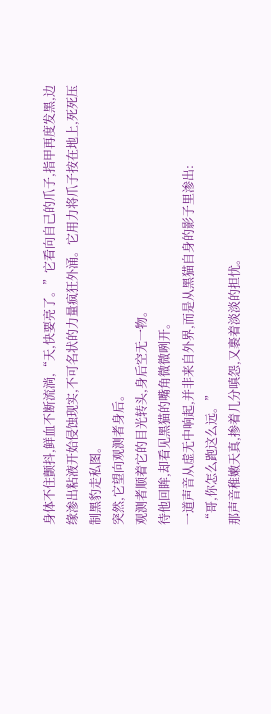身体不住颤抖,鲜血不断流淌,“天,快要亮了。”它看向自己的爪子,指甲再度发黑,边缘渗出粘液开始侵蚀现实,不可名状的力量疯狂外涌。它用力将爪子按在地上,死死压制黑豹走私图。
突然,它望向观测者身后。
观测者顺着它的目光转头,身后空无一物。
待他回眸,却看见黑猫的嘴角微微咧开。
一道声音从虚无中响起,并非来自外界,而是从黑猫自身的影子里渗出:
“哥,你怎么跑这么远。”
那声音稚嫩天真,掺着几分嗔怨,又裹着淡淡的担忧。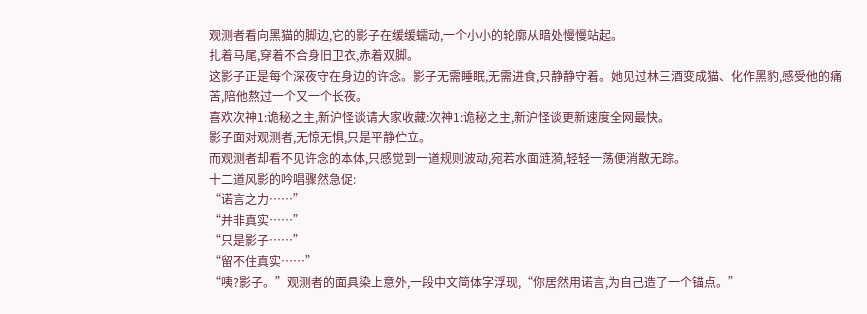观测者看向黑猫的脚边,它的影子在缓缓蠕动,一个小小的轮廓从暗处慢慢站起。
扎着马尾,穿着不合身旧卫衣,赤着双脚。
这影子正是每个深夜守在身边的许念。影子无需睡眠,无需进食,只静静守着。她见过林三酒变成猫、化作黑豹,感受他的痛苦,陪他熬过一个又一个长夜。
喜欢次神1:诡秘之主,新沪怪谈请大家收藏:次神1:诡秘之主,新沪怪谈更新速度全网最快。
影子面对观测者,无惊无惧,只是平静伫立。
而观测者却看不见许念的本体,只感觉到一道规则波动,宛若水面涟漪,轻轻一荡便消散无踪。
十二道风影的吟唱骤然急促:
“诺言之力……”
“并非真实……”
“只是影子……”
“留不住真实……”
“咦?影子。”观测者的面具染上意外,一段中文简体字浮现,“你居然用诺言,为自己造了一个锚点。”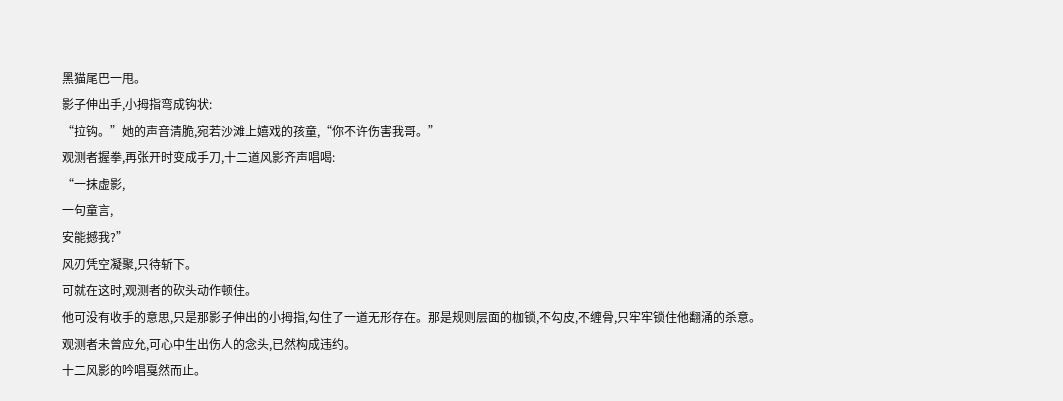黑猫尾巴一甩。
影子伸出手,小拇指弯成钩状:
“拉钩。”她的声音清脆,宛若沙滩上嬉戏的孩童,“你不许伤害我哥。”
观测者握拳,再张开时变成手刀,十二道风影齐声唱喝:
“一抹虚影,
一句童言,
安能撼我?”
风刃凭空凝聚,只待斩下。
可就在这时,观测者的砍头动作顿住。
他可没有收手的意思,只是那影子伸出的小拇指,勾住了一道无形存在。那是规则层面的枷锁,不勾皮,不缠骨,只牢牢锁住他翻涌的杀意。
观测者未曾应允,可心中生出伤人的念头,已然构成违约。
十二风影的吟唱戛然而止。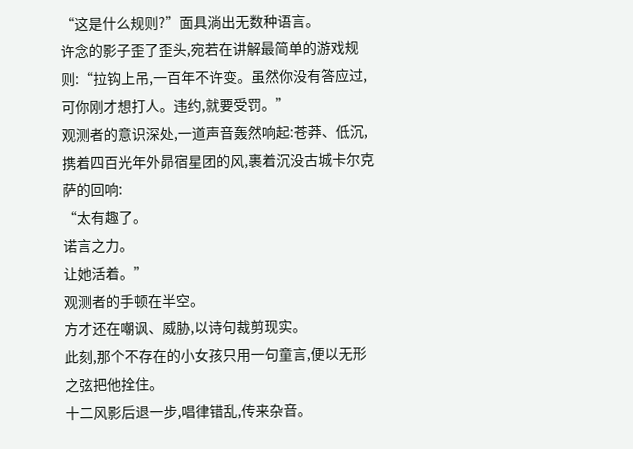“这是什么规则?”面具淌出无数种语言。
许念的影子歪了歪头,宛若在讲解最简单的游戏规则:“拉钩上吊,一百年不许变。虽然你没有答应过,可你刚才想打人。违约,就要受罚。”
观测者的意识深处,一道声音轰然响起:苍莽、低沉,携着四百光年外昴宿星团的风,裹着沉没古城卡尔克萨的回响:
“太有趣了。
诺言之力。
让她活着。”
观测者的手顿在半空。
方才还在嘲讽、威胁,以诗句裁剪现实。
此刻,那个不存在的小女孩只用一句童言,便以无形之弦把他拴住。
十二风影后退一步,唱律错乱,传来杂音。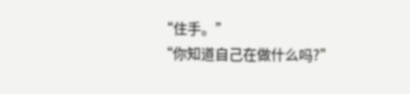“住手。”
“你知道自己在做什么吗?”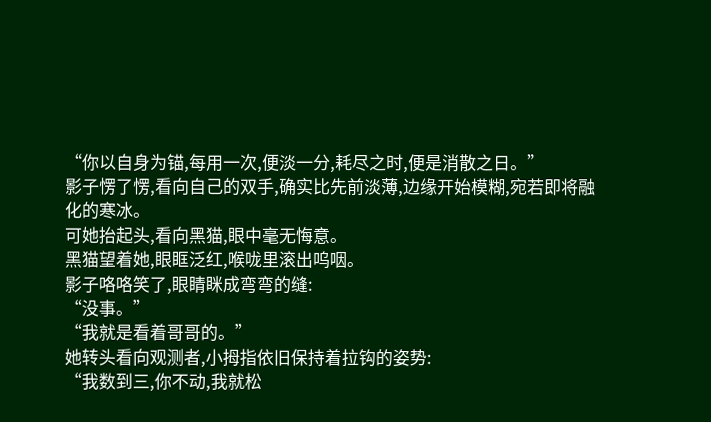“你以自身为锚,每用一次,便淡一分,耗尽之时,便是消散之日。”
影子愣了愣,看向自己的双手,确实比先前淡薄,边缘开始模糊,宛若即将融化的寒冰。
可她抬起头,看向黑猫,眼中毫无悔意。
黑猫望着她,眼眶泛红,喉咙里滚出呜咽。
影子咯咯笑了,眼睛眯成弯弯的缝:
“没事。”
“我就是看着哥哥的。”
她转头看向观测者,小拇指依旧保持着拉钩的姿势:
“我数到三,你不动,我就松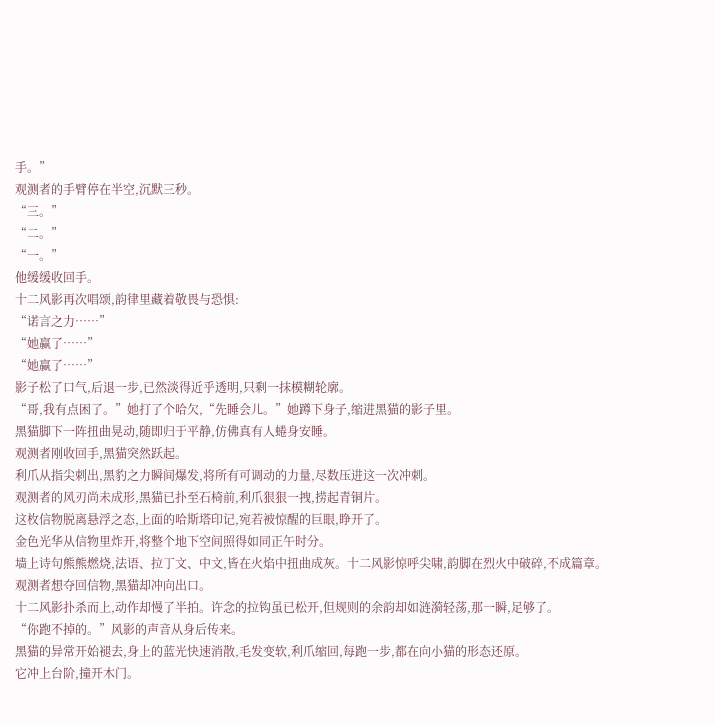手。”
观测者的手臂停在半空,沉默三秒。
“三。”
“二。”
“一。”
他缓缓收回手。
十二风影再次唱颂,韵律里藏着敬畏与恐惧:
“诺言之力……”
“她赢了……”
“她赢了……”
影子松了口气,后退一步,已然淡得近乎透明,只剩一抹模糊轮廓。
“哥,我有点困了。”她打了个哈欠,“先睡会儿。”她蹲下身子,缩进黑猫的影子里。
黑猫脚下一阵扭曲晃动,随即归于平静,仿佛真有人蜷身安睡。
观测者刚收回手,黑猫突然跃起。
利爪从指尖刺出,黑豹之力瞬间爆发,将所有可调动的力量,尽数压进这一次冲刺。
观测者的风刃尚未成形,黑猫已扑至石椅前,利爪狠狠一拽,捞起青铜片。
这枚信物脱离悬浮之态,上面的哈斯塔印记,宛若被惊醒的巨眼,睁开了。
金色光华从信物里炸开,将整个地下空间照得如同正午时分。
墙上诗句熊熊燃烧,法语、拉丁文、中文,皆在火焰中扭曲成灰。十二风影惊呼尖啸,韵脚在烈火中破碎,不成篇章。
观测者想夺回信物,黑猫却冲向出口。
十二风影扑杀而上,动作却慢了半拍。许念的拉钩虽已松开,但规则的余韵却如涟漪轻荡,那一瞬,足够了。
“你跑不掉的。”风影的声音从身后传来。
黑猫的异常开始褪去,身上的蓝光快速消散,毛发变软,利爪缩回,每跑一步,都在向小猫的形态还原。
它冲上台阶,撞开木门。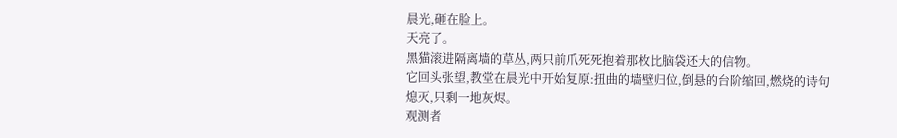晨光,砸在脸上。
天亮了。
黑猫滚进隔离墙的草丛,两只前爪死死抱着那枚比脑袋还大的信物。
它回头张望,教堂在晨光中开始复原:扭曲的墙壁归位,倒悬的台阶缩回,燃烧的诗句熄灭,只剩一地灰烬。
观测者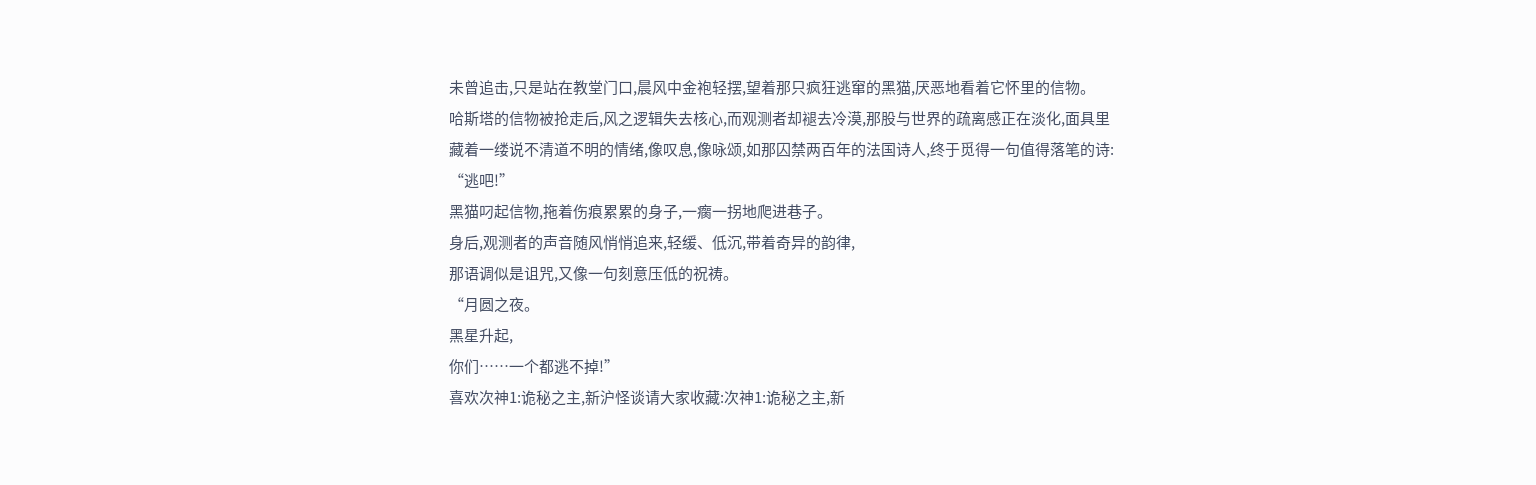未曾追击,只是站在教堂门口,晨风中金袍轻摆,望着那只疯狂逃窜的黑猫,厌恶地看着它怀里的信物。
哈斯塔的信物被抢走后,风之逻辑失去核心,而观测者却褪去冷漠,那股与世界的疏离感正在淡化,面具里藏着一缕说不清道不明的情绪,像叹息,像咏颂,如那囚禁两百年的法国诗人,终于觅得一句值得落笔的诗:
“逃吧!”
黑猫叼起信物,拖着伤痕累累的身子,一瘸一拐地爬进巷子。
身后,观测者的声音随风悄悄追来,轻缓、低沉,带着奇异的韵律,
那语调似是诅咒,又像一句刻意压低的祝祷。
“月圆之夜。
黑星升起,
你们……一个都逃不掉!”
喜欢次神1:诡秘之主,新沪怪谈请大家收藏:次神1:诡秘之主,新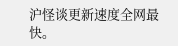沪怪谈更新速度全网最快。